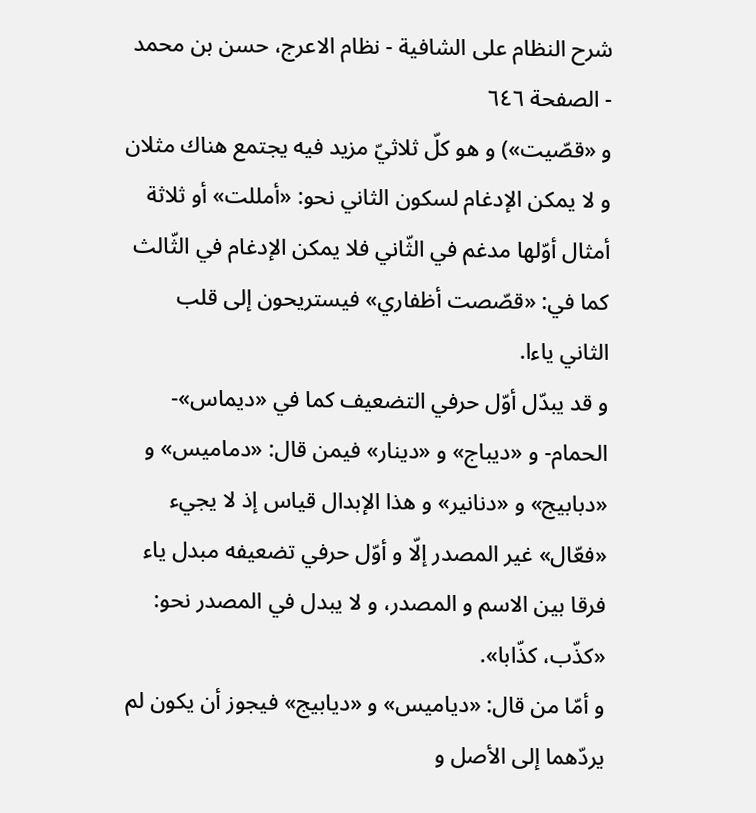شرح النظام على الشافية - نظام الاعرج، حسن بن محمد - الصفحة ٦٤٦
و «قصّيت») و هو كلّ ثلاثيّ مزيد فيه يجتمع هناك مثلان و لا يمكن الإدغام لسكون الثاني نحو: «أمللت» أو ثلاثة أمثال أوّلها مدغم في الثّاني فلا يمكن الإدغام في الثّالث كما في: «قصّصت أظفاري» فيستريحون إلى قلب الثاني ياءا.
و قد يبدّل أوّل حرفي التضعيف كما في «ديماس»- الحمام- و «ديباج» و «دينار» فيمن قال: «دماميس» و «دبابيج» و «دنانير» و هذا الإبدال قياس إذ لا يجيء «فعّال» غير المصدر إلّا و أوّل حرفي تضعيفه مبدل ياء فرقا بين الاسم و المصدر، و لا يبدل في المصدر نحو: «كذّب، كذّابا».
و أمّا من قال: «دياميس» و «ديابيج» فيجوز أن يكون لم يردّهما إلى الأصل و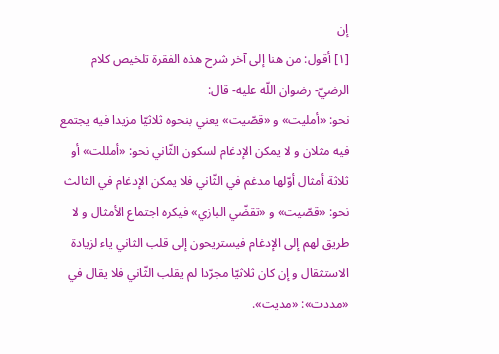إن
[١] أقول: من هنا إلى آخر شرح هذه الفقرة تلخيص كلام الرضيّ- رضوان اللّه عليه- قال:
نحو: «أمليت» و «قصّيت» يعني بنحوه ثلاثيّا مزيدا فيه يجتمع فيه مثلان و لا يمكن الإدغام لسكون الثّاني نحو: «أمللت» أو ثلاثة أمثال أوّلها مدغم في الثّاني فلا يمكن الإدغام في الثالث نحو: «قصّيت» و «تقضّي البازي» فيكره اجتماع الأمثال و لا طريق لهم إلى الإدغام فيستريحون إلى قلب الثاني ياء لزيادة الاستثقال و إن كان ثلاثيّا مجرّدا لم يقلب الثّاني فلا يقال في «مددت»: «مديت».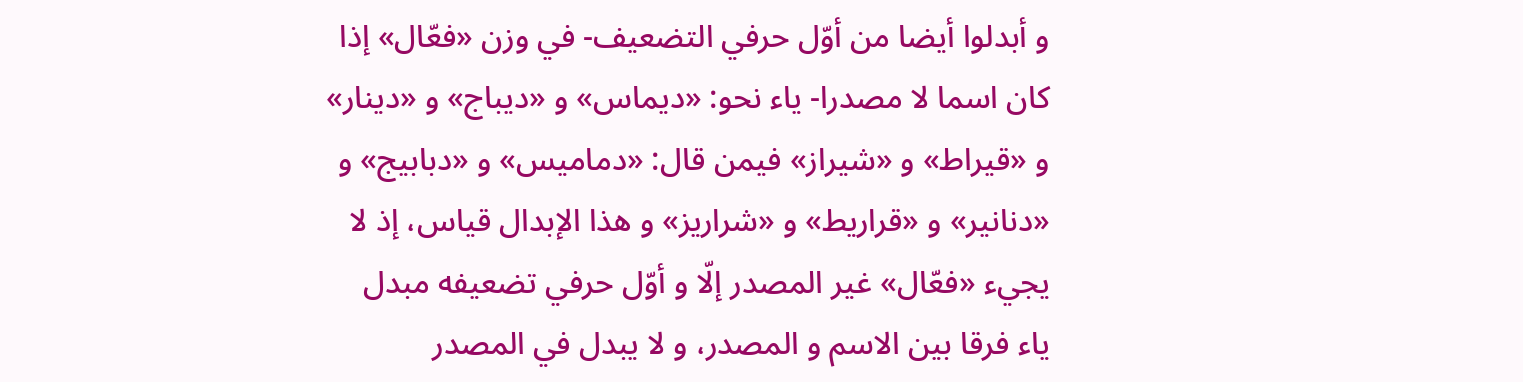و أبدلوا أيضا من أوّل حرفي التضعيف- في وزن «فعّال» إذا كان اسما لا مصدرا- ياء نحو: «ديماس» و «ديباج» و «دينار» و «قيراط» و «شيراز» فيمن قال: «دماميس» و «دبابيج» و «دنانير» و «قراريط» و «شراريز» و هذا الإبدال قياس، إذ لا يجيء «فعّال» غير المصدر إلّا و أوّل حرفي تضعيفه مبدل ياء فرقا بين الاسم و المصدر، و لا يبدل في المصدر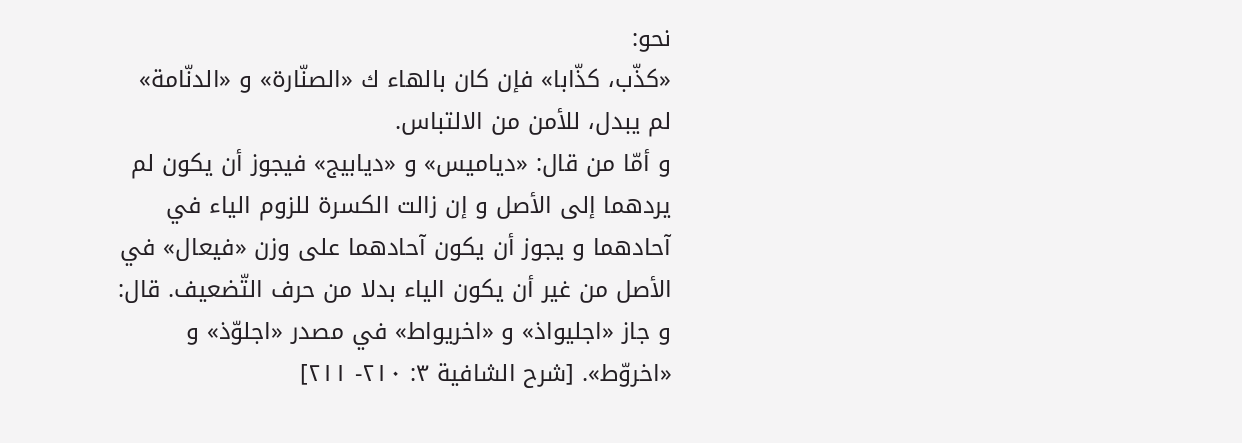نحو:
«كذّب، كذّابا» فإن كان بالهاء ك «الصنّارة» و «الدنّامة» لم يبدل، للأمن من الالتباس.
و أمّا من قال: «دياميس» و «ديابيج» فيجوز أن يكون لم يردهما إلى الأصل و إن زالت الكسرة للزوم الياء في آحادهما و يجوز أن يكون آحادهما على وزن «فيعال» في الأصل من غير أن يكون الياء بدلا من حرف التّضعيف. قال: و جاز «اجليواذ» و «اخريواط» في مصدر «اجلوّذ» و «اخروّط». [شرح الشافية ٣: ٢١٠- ٢١١]